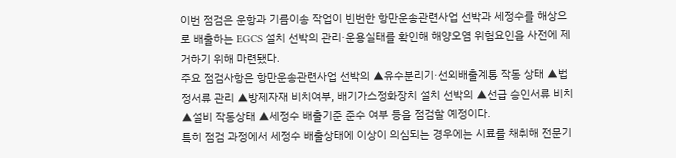이번 점검은 운항과 기름이송 작업이 빈번한 항만운송관련사업 선박과 세정수를 해상으로 배출하는 EGCS 설치 선박의 관리·운용실태를 확인해 해양오염 위험요인을 사전에 제거하기 위해 마련됐다.
주요 점검사항은 항만운송관련사업 선박의 ▲유수분리기·선외배출계통 작동 상태 ▲법정서류 관리 ▲방제자재 비치여부, 배기가스정화장치 설치 선박의 ▲선급 승인서류 비치 ▲설비 작동상태 ▲세정수 배출기준 준수 여부 등을 점검할 예정이다.
특히 점검 과정에서 세정수 배출상태에 이상이 의심되는 경우에는 시료를 채취해 전문기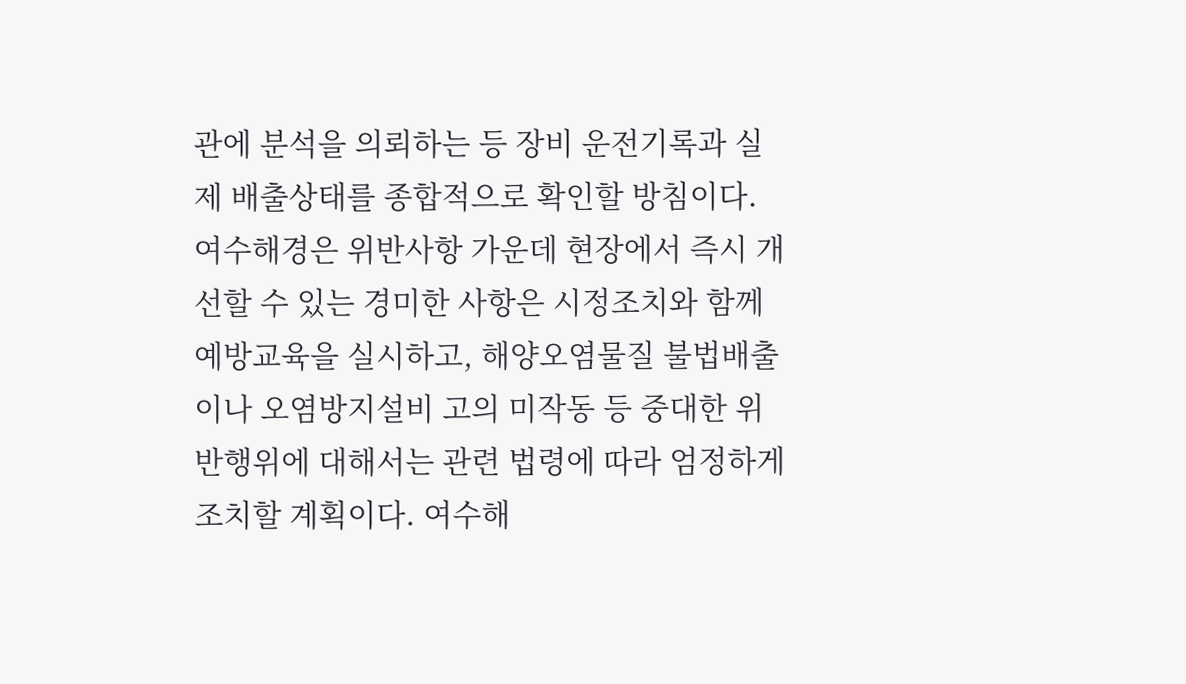관에 분석을 의뢰하는 등 장비 운전기록과 실제 배출상태를 종합적으로 확인할 방침이다.
여수해경은 위반사항 가운데 현장에서 즉시 개선할 수 있는 경미한 사항은 시정조치와 함께 예방교육을 실시하고, 해양오염물질 불법배출이나 오염방지설비 고의 미작동 등 중대한 위반행위에 대해서는 관련 법령에 따라 엄정하게 조치할 계획이다. 여수해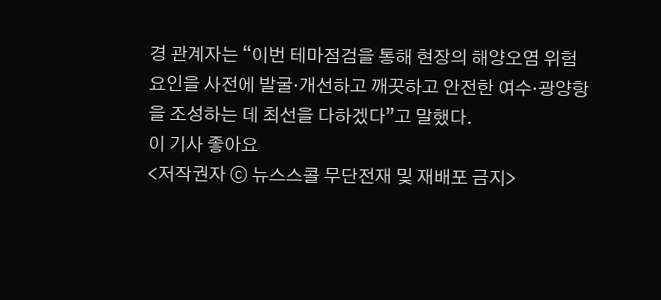경 관계자는 “이번 테마점검을 통해 현장의 해양오염 위험요인을 사전에 발굴·개선하고 깨끗하고 안전한 여수·광양항을 조성하는 데 최선을 다하겠다”고 말했다.
이 기사 좋아요
<저작권자 ⓒ 뉴스스콜 무단전재 및 재배포 금지>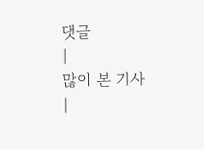댓글
|
많이 본 기사
|